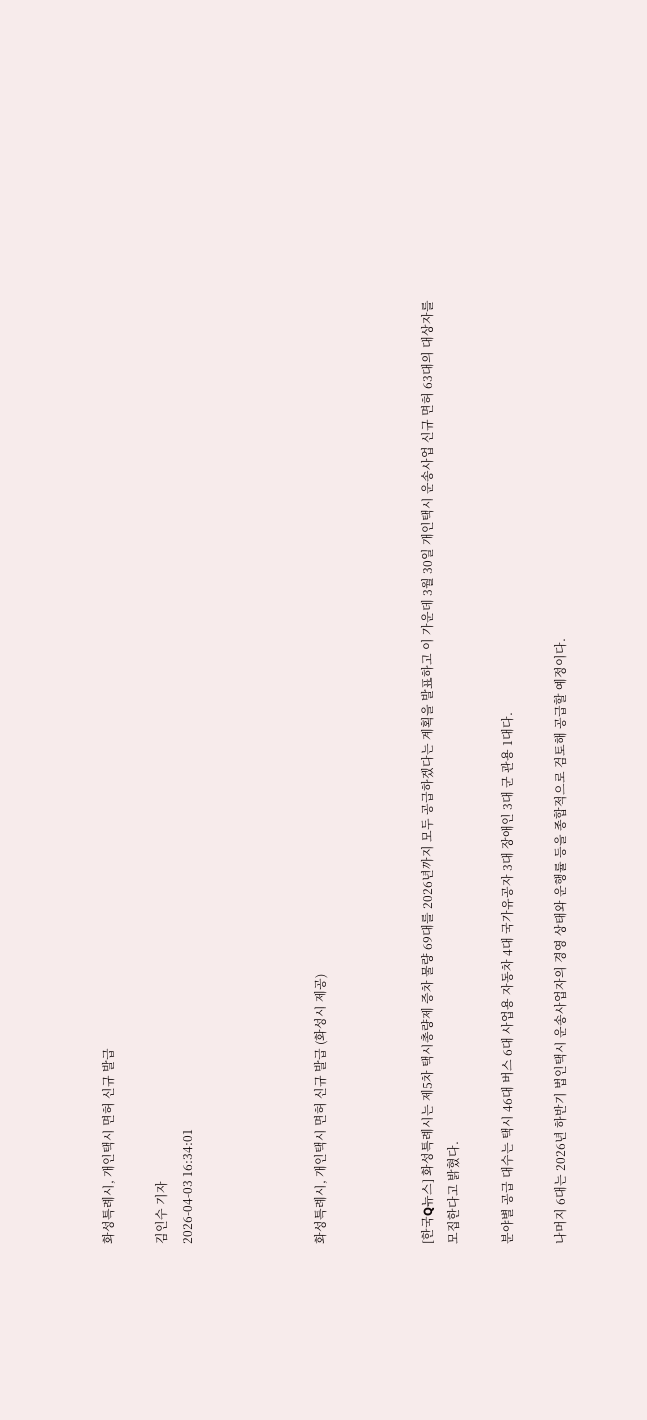화성특례시, 개인택시 면허 신규 발급

김인수 기자
2026-04-03 16:34:01




화성특례시, 개인택시 면허 신규 발급 (화성시 제공)



[한국Q뉴스] 화성특례시는 제5차 택시총량제 증차 물량 69대를 2026년까지 모두 공급하겠다는 계획을 발표하고 이 가운데 3월 30일 개인택시 운송사업 신규 면허 63대의 대상자를 모집한다고 밝혔다.

분야별 공급 대수는 택시 46대 버스 6대 사업용 자동차 4대 국가유공자 3대 장애인 3대 군 관용 1대다.

나머지 6대는 2026년 하반기 법인택시 운송사업자의 경영 상태와 운행률 등을 종합적으로 검토해 공급할 예정이다.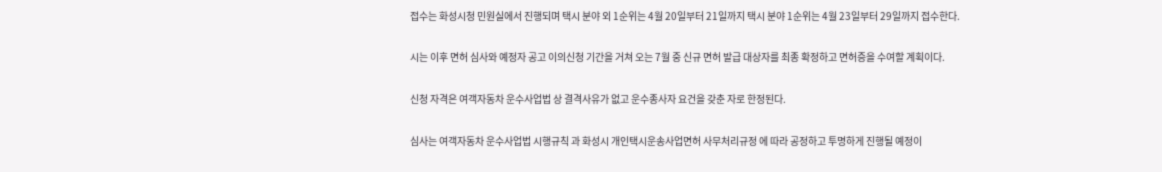접수는 화성시청 민원실에서 진행되며 택시 분야 외 1순위는 4월 20일부터 21일까지 택시 분야 1순위는 4월 23일부터 29일까지 접수한다.

시는 이후 면허 심사와 예정자 공고 이의신청 기간을 거쳐 오는 7월 중 신규 면허 발급 대상자를 최종 확정하고 면허증을 수여할 계획이다.

신청 자격은 여객자동차 운수사업법 상 결격사유가 없고 운수종사자 요건을 갖춘 자로 한정된다.

심사는 여객자동차 운수사업법 시행규칙 과 화성시 개인택시운송사업면허 사무처리규정 에 따라 공정하고 투명하게 진행될 예정이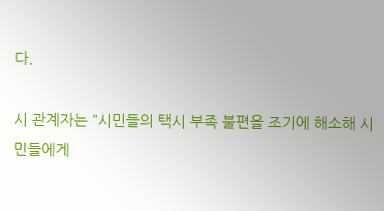다.

시 관계자는 "시민들의 택시 부족 불편을 조기에 해소해 시민들에게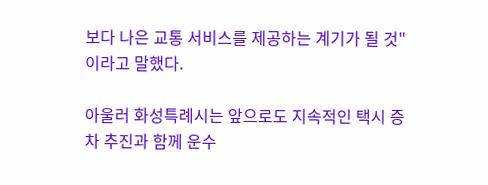보다 나은 교통 서비스를 제공하는 계기가 될 것"이라고 말했다.

아울러 화성특례시는 앞으로도 지속적인 택시 증차 추진과 함께 운수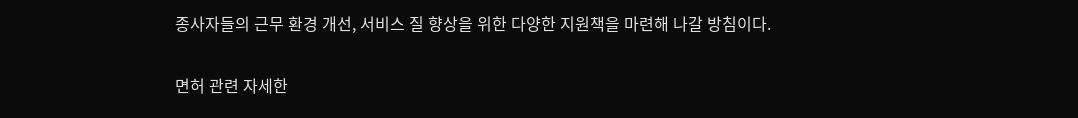종사자들의 근무 환경 개선, 서비스 질 향상을 위한 다양한 지원책을 마련해 나갈 방침이다.

면허 관련 자세한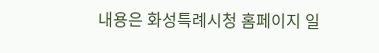내용은 화성특례시청 홈페이지 일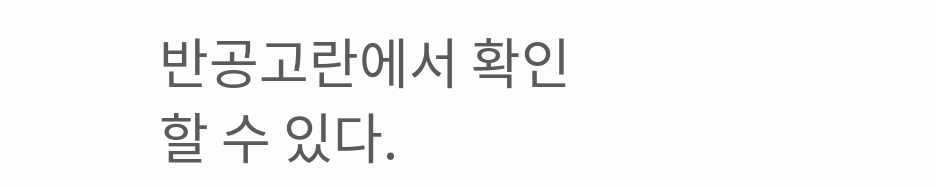반공고란에서 확인할 수 있다.